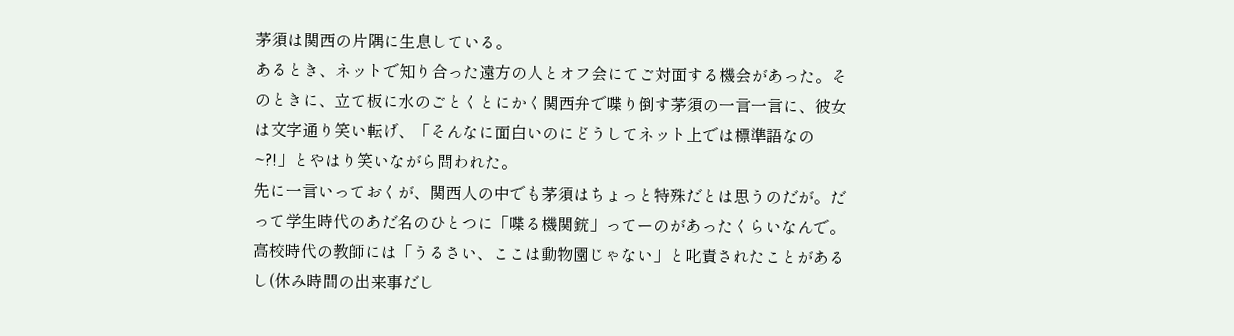茅須は関西の片隅に生息している。
あるとき、ネットで知り合った遠方の人とオフ会にてご対面する機会があった。そのときに、立て板に水のごとくとにかく関西弁で喋り倒す茅須の一言一言に、彼女は文字通り笑い転げ、「そんなに面白いのにどうしてネット上では標準語なの~?!」とやはり笑いながら問われた。
先に一言いっておくが、関西人の中でも茅須はちょっと特殊だとは思うのだが。だって学生時代のあだ名のひとつに「喋る機関銃」ってーのがあったくらいなんで。高校時代の教師には「うるさい、ここは動物園じゃない」と叱責されたことがあるし(休み時間の出来事だし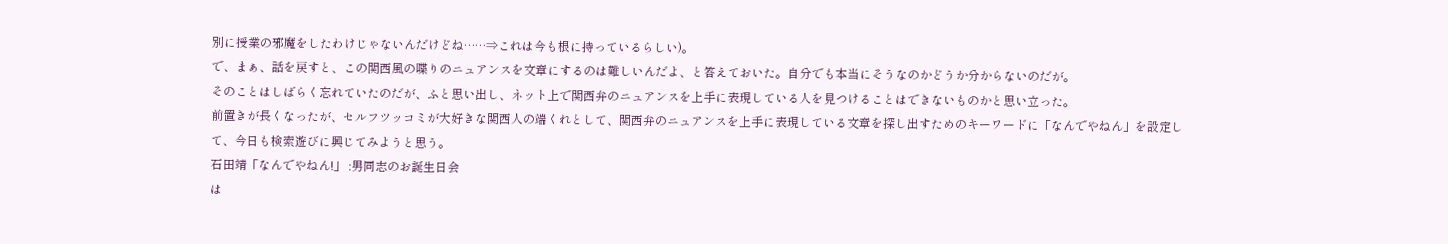別に授業の邪魔をしたわけじゃないんだけどね……⇒これは今も根に持っているらしい)。
で、まぁ、話を戻すと、この関西風の喋りのニュアンスを文章にするのは難しいんだよ、と答えておいた。自分でも本当にそうなのかどうか分からないのだが。
そのことはしばらく忘れていたのだが、ふと思い出し、ネット上で関西弁のニュアンスを上手に表現している人を見つけることはできないものかと思い立った。
前置きが長くなったが、セルフツッコミが大好きな関西人の端くれとして、関西弁のニュアンスを上手に表現している文章を探し出すためのキーワードに「なんでやねん」を設定して、今日も検索遊びに興じてみようと思う。
石田靖「なんでやねん!」 :男同志のお誕生日会
は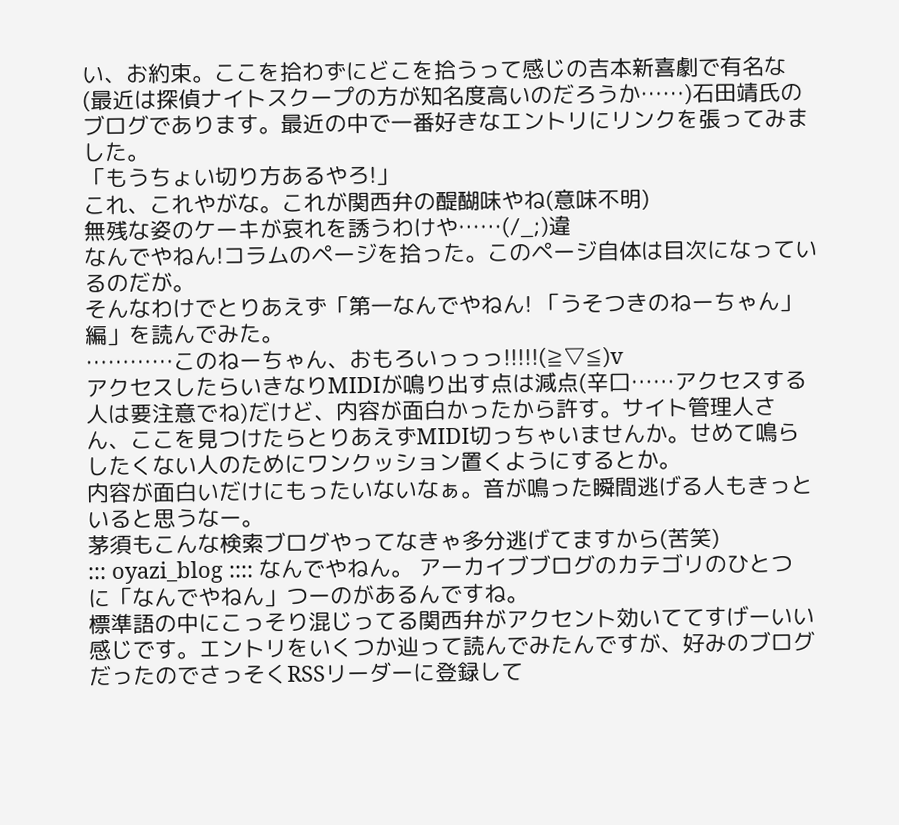い、お約束。ここを拾わずにどこを拾うって感じの吉本新喜劇で有名な(最近は探偵ナイトスクープの方が知名度高いのだろうか……)石田靖氏のブログであります。最近の中で一番好きなエントリにリンクを張ってみました。
「もうちょい切り方あるやろ!」
これ、これやがな。これが関西弁の醍醐味やね(意味不明)
無残な姿のケーキが哀れを誘うわけや……(/_;)違
なんでやねん!コラムのページを拾った。このページ自体は目次になっているのだが。
そんなわけでとりあえず「第一なんでやねん! 「うそつきのねーちゃん」編」を読んでみた。
…………このねーちゃん、おもろいっっっ!!!!!(≧▽≦)v
アクセスしたらいきなりMIDIが鳴り出す点は減点(辛口……アクセスする人は要注意でね)だけど、内容が面白かったから許す。サイト管理人さん、ここを見つけたらとりあえずMIDI切っちゃいませんか。せめて鳴らしたくない人のためにワンクッション置くようにするとか。
内容が面白いだけにもったいないなぁ。音が鳴った瞬間逃げる人もきっといると思うなー。
茅須もこんな検索ブログやってなきゃ多分逃げてますから(苦笑)
::: oyazi_blog :::: なんでやねん。 アーカイブブログのカテゴリのひとつに「なんでやねん」つーのがあるんですね。
標準語の中にこっそり混じってる関西弁がアクセント効いててすげーいい感じです。エントリをいくつか辿って読んでみたんですが、好みのブログだったのでさっそくRSSリーダーに登録して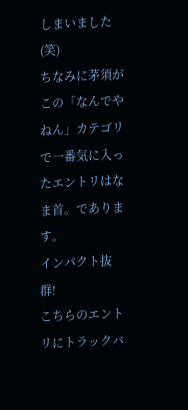しまいました(笑)
ちなみに茅須がこの「なんでやねん」カテゴリで一番気に入ったエントリはなま首。であります。
インパクト抜群!
こちらのエントリにトラックバ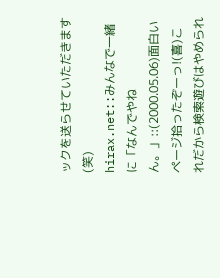ックを送らせていただきます(笑)
hirax.net::みんなで一緒に「なんでやねん。」::(2000.05.06)面白いページ拾ったぞーっ!(喜)これだから検索遊びはやめられ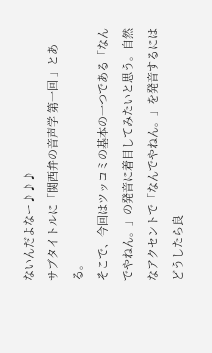ないんだよなー♪♪♪
サブタイトルに「関西弁の音声学 第一回 」とある。
そこで、今回はツッコミの基本の一つである「なんでやねん。」の発音に着目してみたいと思う。自然なアクセントで「なんでやねん。」を発音するにはどうしたら良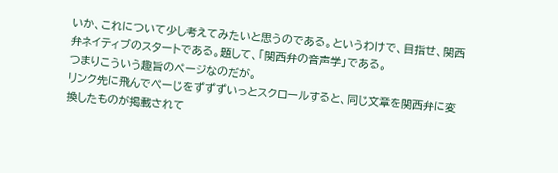いか、これについて少し考えてみたいと思うのである。というわけで、目指せ、関西弁ネイティブのスタートである。題して、「関西弁の音声学」である。
つまりこういう趣旨のページなのだが。
リンク先に飛んでぺーじをずずずいっとスクロールすると、同じ文章を関西弁に変換したものが掲載されて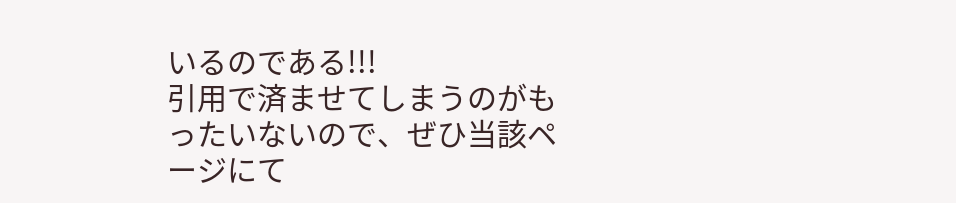いるのである!!!
引用で済ませてしまうのがもったいないので、ぜひ当該ページにて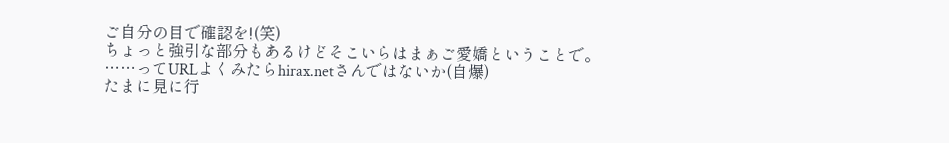ご自分の目で確認を!(笑)
ちょっと強引な部分もあるけどそこいらはまぁご愛嬌ということで。
……ってURLよくみたらhirax.netさんではないか(自爆)
たまに見に行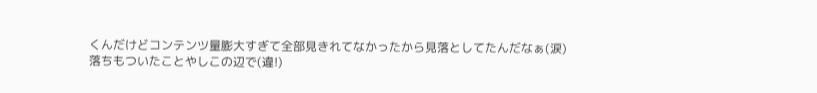くんだけどコンテンツ量膨大すぎて全部見きれてなかったから見落としてたんだなぁ(涙)
落ちもついたことやしこの辺で(違!)